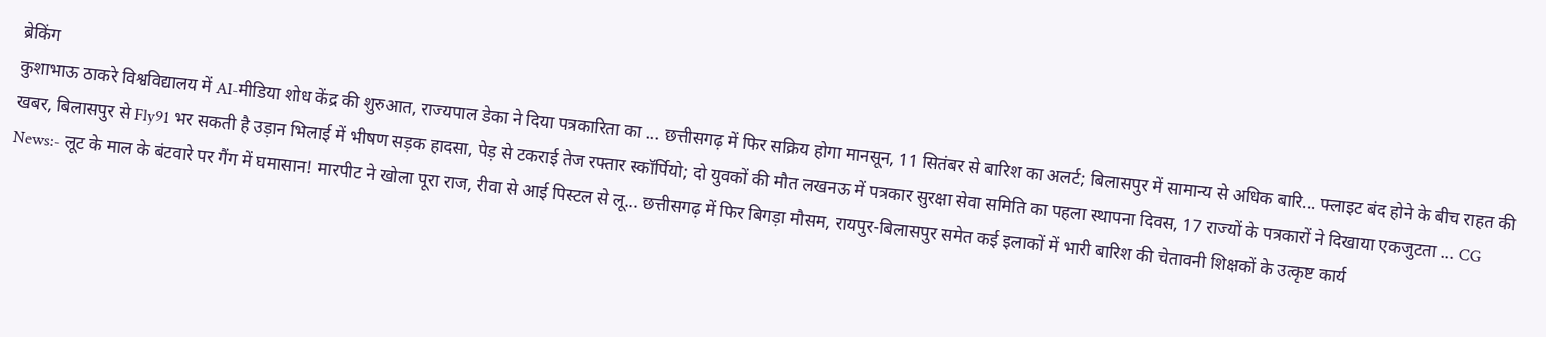ब्रेकिंग
कुशाभाऊ ठाकरे विश्वविद्यालय में AI-मीडिया शोध केंद्र की शुरुआत, राज्यपाल डेका ने दिया पत्रकारिता का ... छत्तीसगढ़ में फिर सक्रिय होगा मानसून, 11 सितंबर से बारिश का अलर्ट; बिलासपुर में सामान्य से अधिक बारि... फ्लाइट बंद होने के बीच राहत की खबर, बिलासपुर से Fly91 भर सकती है उड़ान भिलाई में भीषण सड़क हादसा, पेड़ से टकराई तेज रफ्तार स्कॉर्पियो; दो युवकों की मौत लखनऊ में पत्रकार सुरक्षा सेवा समिति का पहला स्थापना दिवस, 17 राज्यों के पत्रकारों ने दिखाया एकजुटता ... CG News:- लूट के माल के बंटवारे पर गैंग में घमासान! मारपीट ने खोला पूरा राज, रीवा से आई पिस्टल से लू... छत्तीसगढ़ में फिर बिगड़ा मौसम, रायपुर-बिलासपुर समेत कई इलाकों में भारी बारिश की चेतावनी शिक्षकों के उत्कृष्ट कार्य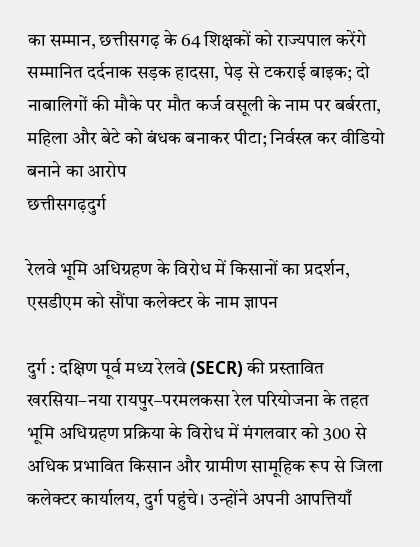का सम्मान, छत्तीसगढ़ के 64 शिक्षकों को राज्यपाल करेंगे सम्मानित दर्दनाक सड़क हादसा, पेड़ से टकराई बाइक; दो नाबालिगों की मौके पर मौत कर्ज वसूली के नाम पर बर्बरता, महिला और बेटे को बंधक बनाकर पीटा; निर्वस्त्र कर वीडियो बनाने का आरोप
छत्तीसगढ़दुर्ग

रेलवे भूमि अधिग्रहण के विरोध में किसानों का प्रदर्शन, एसडीएम को सौंपा कलेक्टर के नाम ज्ञापन

दुर्ग : दक्षिण पूर्व मध्य रेलवे (SECR) की प्रस्तावित खरसिया–नया रायपुर–परमलकसा रेल परियोजना के तहत भूमि अधिग्रहण प्रक्रिया के विरोध में मंगलवार को 300 से अधिक प्रभावित किसान और ग्रामीण सामूहिक रूप से जिला कलेक्टर कार्यालय, दुर्ग पहुंचे। उन्होंने अपनी आपत्तियाँ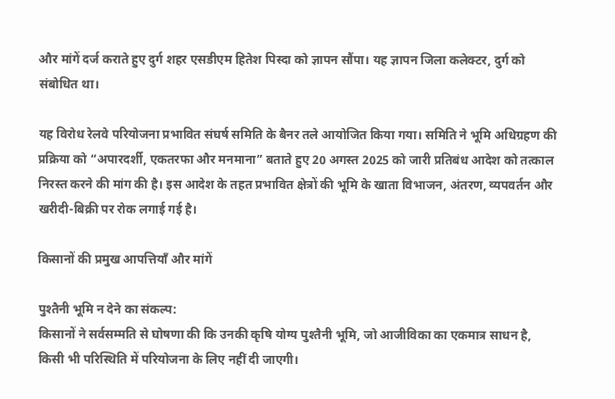और मांगें दर्ज कराते हुए दुर्ग शहर एसडीएम हितेश पिस्दा को ज्ञापन सौंपा। यह ज्ञापन जिला कलेक्टर, दुर्ग को संबोधित था।

यह विरोध रेलवे परियोजना प्रभावित संघर्ष समिति के बैनर तले आयोजित किया गया। समिति ने भूमि अधिग्रहण की प्रक्रिया को “अपारदर्शी, एकतरफा और मनमाना” बताते हुए 20 अगस्त 2025 को जारी प्रतिबंध आदेश को तत्काल निरस्त करने की मांग की है। इस आदेश के तहत प्रभावित क्षेत्रों की भूमि के खाता विभाजन, अंतरण, व्यपवर्तन और खरीदी-बिक्री पर रोक लगाई गई है।

किसानों की प्रमुख आपत्तियाँ और मांगें

पुश्तैनी भूमि न देने का संकल्प:
किसानों ने सर्वसम्मति से घोषणा की कि उनकी कृषि योग्य पुश्तैनी भूमि, जो आजीविका का एकमात्र साधन है, किसी भी परिस्थिति में परियोजना के लिए नहीं दी जाएगी।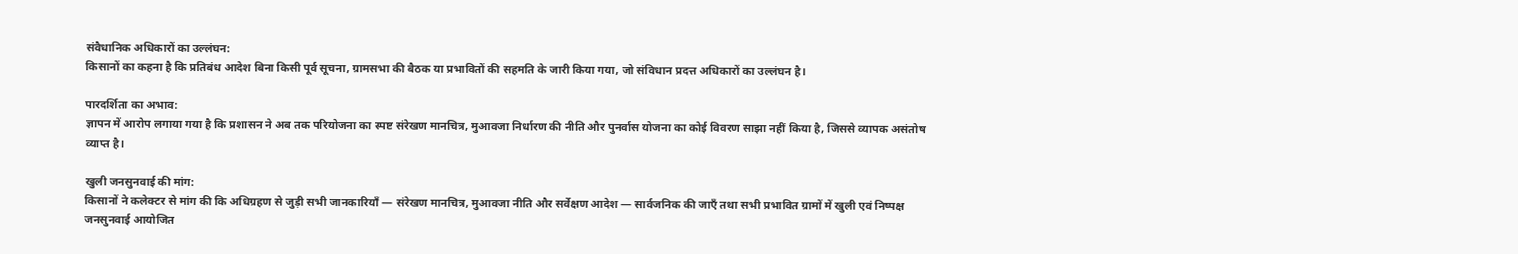संवैधानिक अधिकारों का उल्लंघन:
किसानों का कहना है कि प्रतिबंध आदेश बिना किसी पूर्व सूचना, ग्रामसभा की बैठक या प्रभावितों की सहमति के जारी किया गया, जो संविधान प्रदत्त अधिकारों का उल्लंघन है।

पारदर्शिता का अभाव:
ज्ञापन में आरोप लगाया गया है कि प्रशासन ने अब तक परियोजना का स्पष्ट संरेखण मानचित्र, मुआवजा निर्धारण की नीति और पुनर्वास योजना का कोई विवरण साझा नहीं किया है, जिससे व्यापक असंतोष व्याप्त है।

खुली जनसुनवाई की मांग:
किसानों ने कलेक्टर से मांग की कि अधिग्रहण से जुड़ी सभी जानकारियाँ — संरेखण मानचित्र, मुआवजा नीति और सर्वेक्षण आदेश — सार्वजनिक की जाएँ तथा सभी प्रभावित ग्रामों में खुली एवं निष्पक्ष जनसुनवाई आयोजित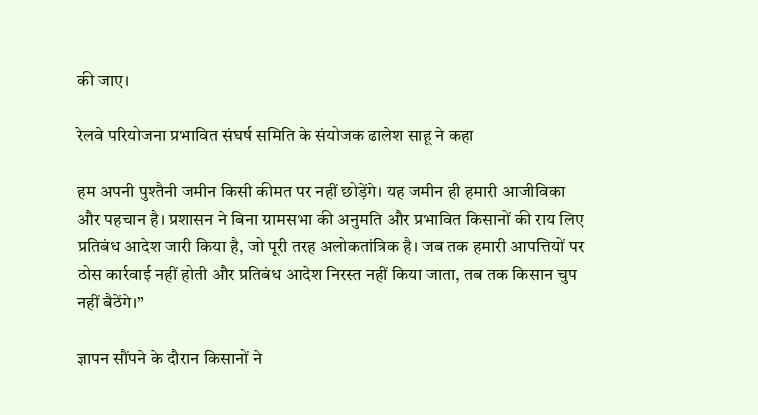की जाए।

रेलवे परियोजना प्रभावित संघर्ष समिति के संयोजक ढालेश साहू ने कहा

हम अपनी पुश्तैनी जमीन किसी कीमत पर नहीं छोड़ेंगे। यह जमीन ही हमारी आजीविका और पहचान है। प्रशासन ने बिना ग्रामसभा की अनुमति और प्रभावित किसानों की राय लिए प्रतिबंध आदेश जारी किया है, जो पूरी तरह अलोकतांत्रिक है। जब तक हमारी आपत्तियों पर ठोस कार्रवाई नहीं होती और प्रतिबंध आदेश निरस्त नहीं किया जाता, तब तक किसान चुप नहीं बैठेंगे।”

ज्ञापन सौंपने के दौरान किसानों ने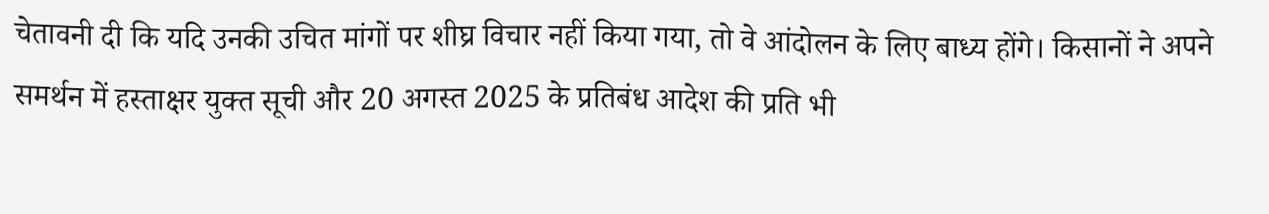चेतावनी दी कि यदि उनकी उचित मांगों पर शीघ्र विचार नहीं किया गया, तो वे आंदोलन के लिए बाध्य होंगे। किसानों ने अपने समर्थन में हस्ताक्षर युक्त सूची और 20 अगस्त 2025 के प्रतिबंध आदेश की प्रति भी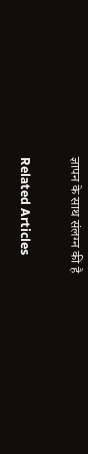ज्ञापन के साथ संलग्न की है

Related Articles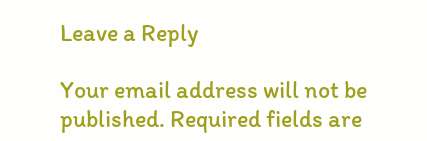Leave a Reply

Your email address will not be published. Required fields are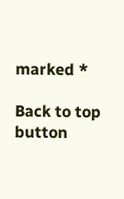marked *

Back to top button